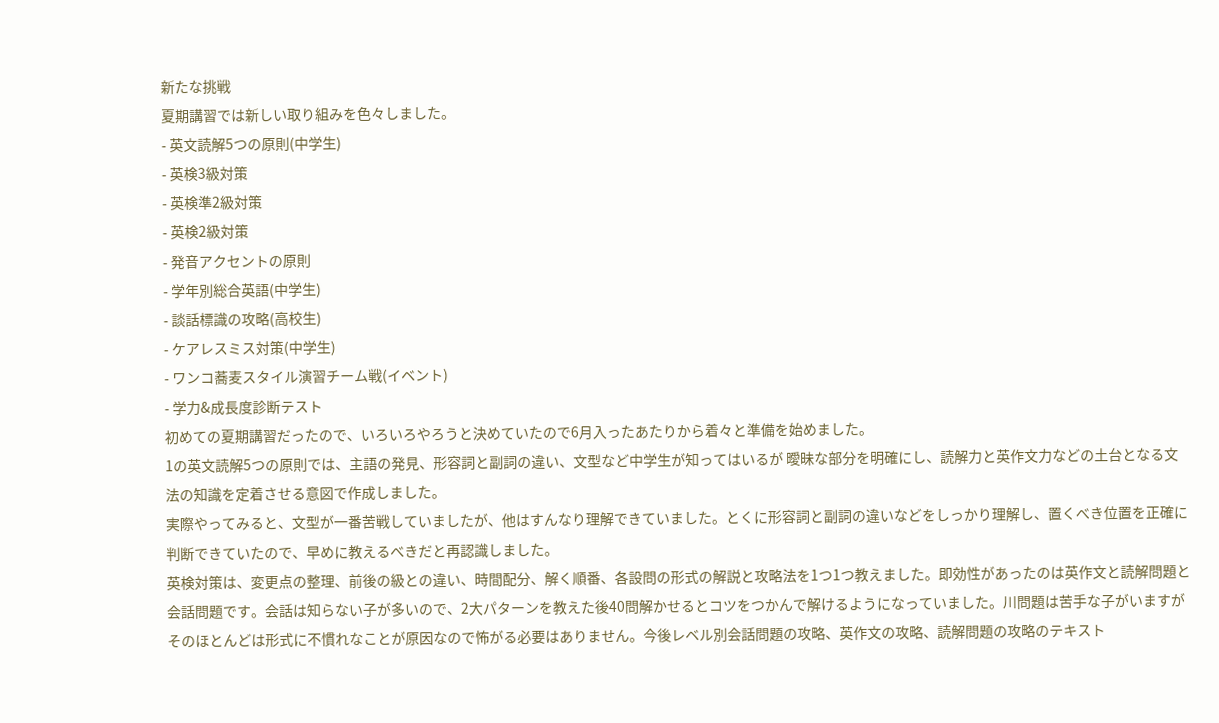新たな挑戦
夏期講習では新しい取り組みを色々しました。
- 英文読解5つの原則(中学生)
- 英検3級対策
- 英検準2級対策
- 英検2級対策
- 発音アクセントの原則
- 学年別総合英語(中学生)
- 談話標識の攻略(高校生)
- ケアレスミス対策(中学生)
- ワンコ蕎麦スタイル演習チーム戦(イベント)
- 学力&成長度診断テスト
初めての夏期講習だったので、いろいろやろうと決めていたので6月入ったあたりから着々と準備を始めました。
1の英文読解5つの原則では、主語の発見、形容詞と副詞の違い、文型など中学生が知ってはいるが 曖昧な部分を明確にし、読解力と英作文力などの土台となる文法の知識を定着させる意図で作成しました。
実際やってみると、文型が一番苦戦していましたが、他はすんなり理解できていました。とくに形容詞と副詞の違いなどをしっかり理解し、置くべき位置を正確に判断できていたので、早めに教えるべきだと再認識しました。
英検対策は、変更点の整理、前後の級との違い、時間配分、解く順番、各設問の形式の解説と攻略法を1つ1つ教えました。即効性があったのは英作文と読解問題と会話問題です。会話は知らない子が多いので、2大パターンを教えた後40問解かせるとコツをつかんで解けるようになっていました。川問題は苦手な子がいますがそのほとんどは形式に不慣れなことが原因なので怖がる必要はありません。今後レベル別会話問題の攻略、英作文の攻略、読解問題の攻略のテキスト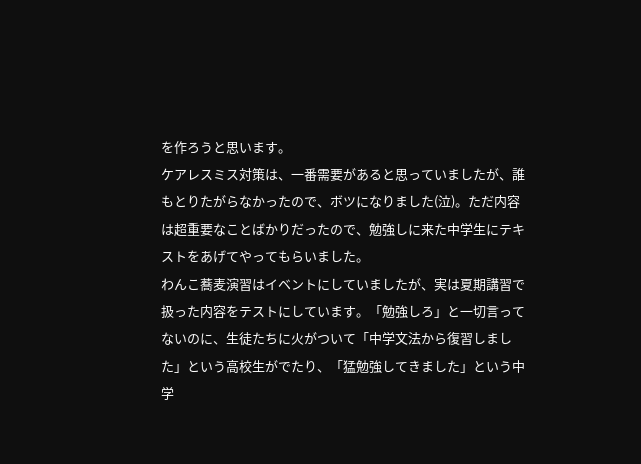を作ろうと思います。
ケアレスミス対策は、一番需要があると思っていましたが、誰もとりたがらなかったので、ボツになりました(泣)。ただ内容は超重要なことばかりだったので、勉強しに来た中学生にテキストをあげてやってもらいました。
わんこ蕎麦演習はイベントにしていましたが、実は夏期講習で扱った内容をテストにしています。「勉強しろ」と一切言ってないのに、生徒たちに火がついて「中学文法から復習しました」という高校生がでたり、「猛勉強してきました」という中学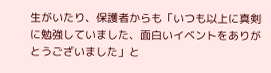生がいたり、保護者からも「いつも以上に真剣に勉強していました、面白いイベントをありがとうございました」と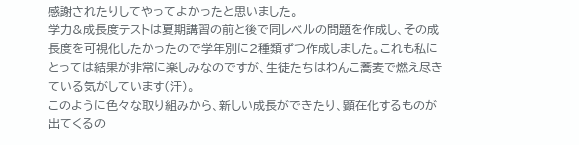感謝されたりしてやってよかったと思いました。
学力&成長度テストは夏期講習の前と後で同レベルの問題を作成し、その成長度を可視化したかったので学年別に2種類ずつ作成しました。これも私にとっては結果が非常に楽しみなのですが、生徒たちはわんこ蕎麦で燃え尽きている気がしています(汗)。
このように色々な取り組みから、新しい成長ができたり、顕在化するものが出てくるの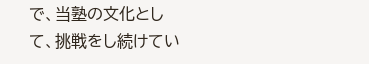で、当塾の文化として、挑戦をし続けてい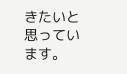きたいと思っています。